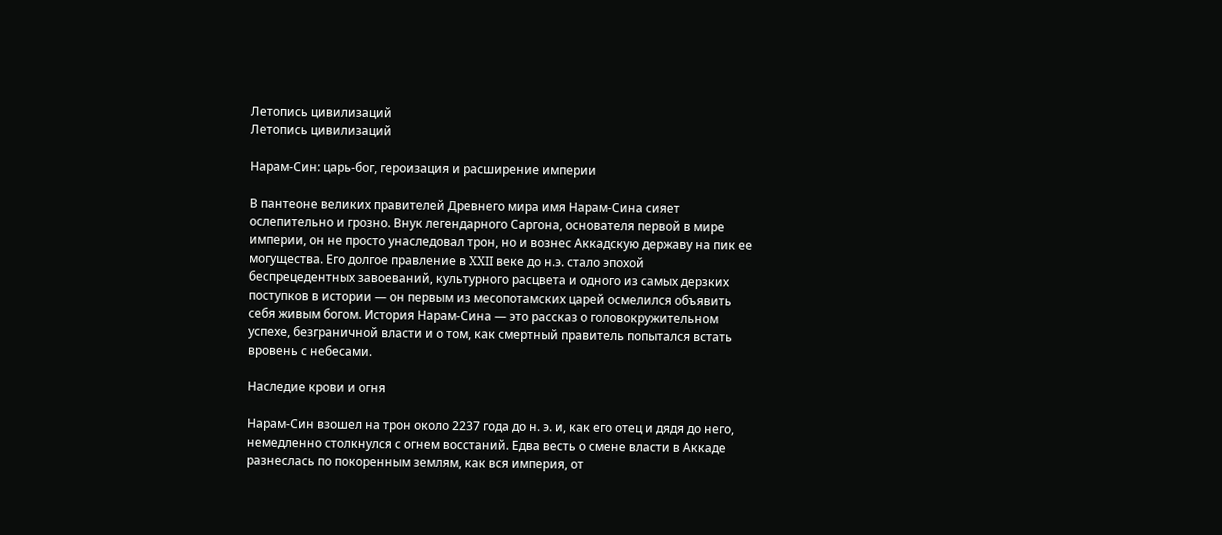Летопись цивилизаций
Летопись цивилизаций

Нарам-Син: царь-бог, героизация и расширение империи

В пантеоне великих правителей Древнего мира имя Нарам-Сина сияет ослепительно и грозно. Внук легендарного Саргона, основателя первой в мире империи, он не просто унаследовал трон, но и вознес Аккадскую державу на пик ее могущества. Его долгое правление в XXII веке до н.э. стало эпохой беспрецедентных завоеваний, культурного расцвета и одного из самых дерзких поступков в истории — он первым из месопотамских царей осмелился объявить себя живым богом. История Нарам-Сина — это рассказ о головокружительном успехе, безграничной власти и о том, как смертный правитель попытался встать вровень с небесами.

Наследие крови и огня

Нарам-Син взошел на трон около 2237 года до н. э. и, как его отец и дядя до него, немедленно столкнулся с огнем восстаний. Едва весть о смене власти в Аккаде разнеслась по покоренным землям, как вся империя, от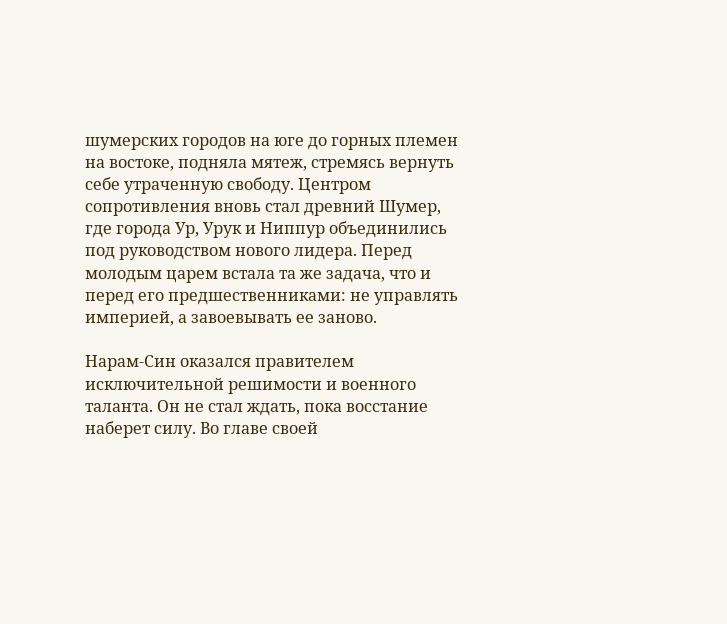шумерских городов на юге до горных племен на востоке, подняла мятеж, стремясь вернуть себе утраченную свободу. Центром сопротивления вновь стал древний Шумер, где города Ур, Урук и Ниппур объединились под руководством нового лидера. Перед молодым царем встала та же задача, что и перед его предшественниками: не управлять империей, а завоевывать ее заново.

Нарам-Син оказался правителем исключительной решимости и военного таланта. Он не стал ждать, пока восстание наберет силу. Во главе своей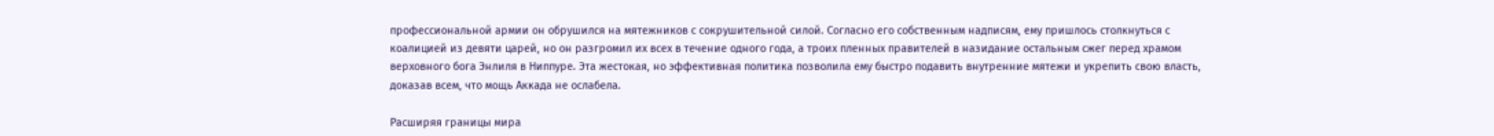профессиональной армии он обрушился на мятежников с сокрушительной силой. Согласно его собственным надписям, ему пришлось столкнуться с коалицией из девяти царей, но он разгромил их всех в течение одного года, а троих пленных правителей в назидание остальным сжег перед храмом верховного бога Энлиля в Ниппуре. Эта жестокая, но эффективная политика позволила ему быстро подавить внутренние мятежи и укрепить свою власть, доказав всем, что мощь Аккада не ослабела.

Расширяя границы мира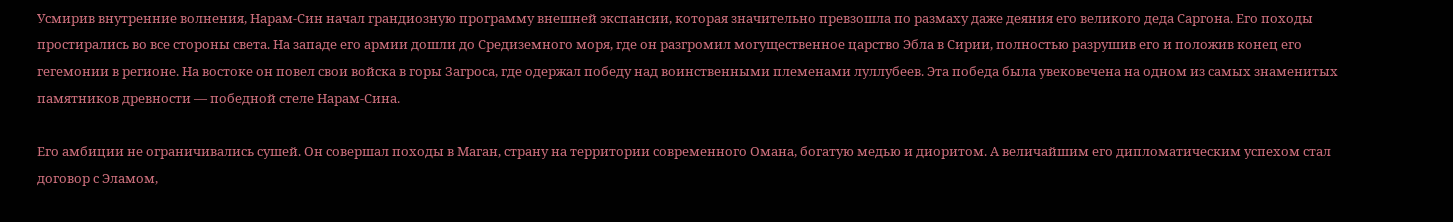Усмирив внутренние волнения, Нарам-Син начал грандиозную программу внешней экспансии, которая значительно превзошла по размаху даже деяния его великого деда Саргона. Его походы простирались во все стороны света. На западе его армии дошли до Средиземного моря, где он разгромил могущественное царство Эбла в Сирии, полностью разрушив его и положив конец его гегемонии в регионе. На востоке он повел свои войска в горы Загроса, где одержал победу над воинственными племенами луллубеев. Эта победа была увековечена на одном из самых знаменитых памятников древности — победной стеле Нарам-Сина.

Его амбиции не ограничивались сушей. Он совершал походы в Маган, страну на территории современного Омана, богатую медью и диоритом. А величайшим его дипломатическим успехом стал договор с Эламом,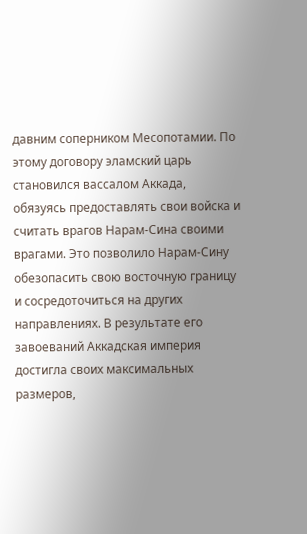давним соперником Месопотамии. По этому договору эламский царь становился вассалом Аккада, обязуясь предоставлять свои войска и считать врагов Нарам-Сина своими врагами. Это позволило Нарам-Сину обезопасить свою восточную границу и сосредоточиться на других направлениях. В результате его завоеваний Аккадская империя достигла своих максимальных размеров,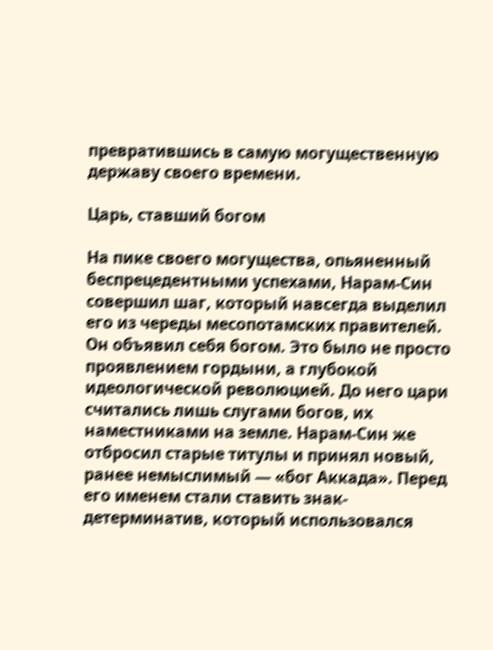превратившись в самую могущественную державу своего времени.

Царь, ставший богом

На пике своего могущества, опьяненный беспрецедентными успехами, Нарам-Син совершил шаг, который навсегда выделил его из череды месопотамских правителей. Он объявил себя богом. Это было не просто проявлением гордыни, а глубокой идеологической революцией. До него цари считались лишь слугами богов, их наместниками на земле. Нарам-Син же отбросил старые титулы и принял новый, ранее немыслимый — «бог Аккада». Перед его именем стали ставить знак-детерминатив, который использовался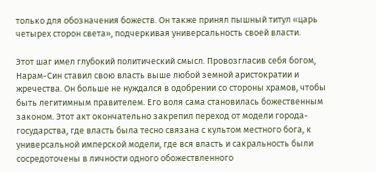только для обозначения божеств. Он также принял пышный титул «царь четырех сторон света», подчеркивая универсальность своей власти.

Этот шаг имел глубокий политический смысл. Провозгласив себя богом, Нарам-Син ставил свою власть выше любой земной аристократии и жречества. Он больше не нуждался в одобрении со стороны храмов, чтобы быть легитимным правителем. Его воля сама становилась божественным законом. Этот акт окончательно закрепил переход от модели города-государства, где власть была тесно связана с культом местного бога, к универсальной имперской модели, где вся власть и сакральность были сосредоточены в личности одного обожествленного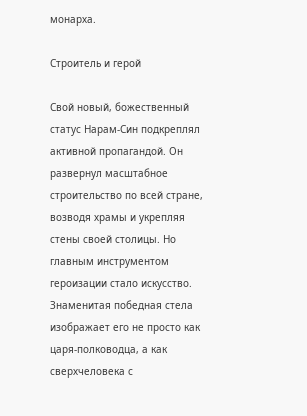монарха.

Строитель и герой

Свой новый, божественный статус Нарам-Син подкреплял активной пропагандой. Он развернул масштабное строительство по всей стране, возводя храмы и укрепляя стены своей столицы. Но главным инструментом героизации стало искусство. Знаменитая победная стела изображает его не просто как царя-полководца, а как сверхчеловека с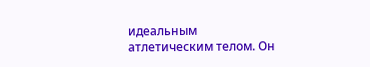идеальным атлетическим телом. Он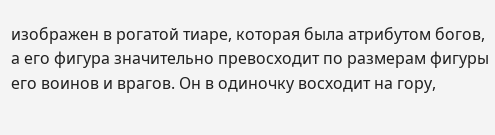изображен в рогатой тиаре, которая была атрибутом богов, а его фигура значительно превосходит по размерам фигуры его воинов и врагов. Он в одиночку восходит на гору,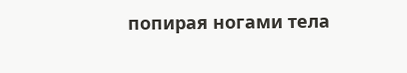попирая ногами тела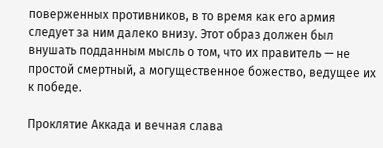поверженных противников, в то время как его армия следует за ним далеко внизу. Этот образ должен был внушать подданным мысль о том, что их правитель — не простой смертный, а могущественное божество, ведущее их к победе.

Проклятие Аккада и вечная слава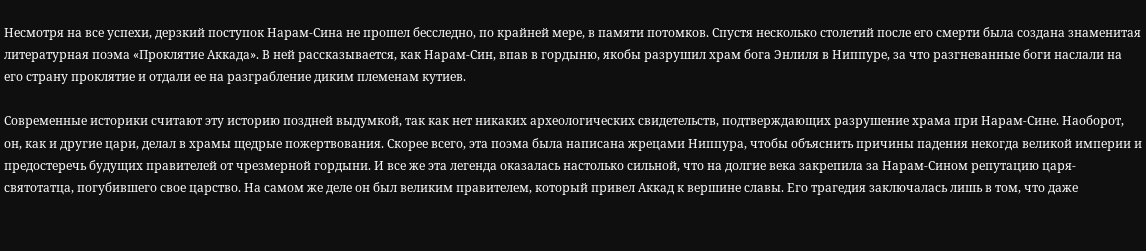Несмотря на все успехи, дерзкий поступок Нарам-Сина не прошел бесследно, по крайней мере, в памяти потомков. Спустя несколько столетий после его смерти была создана знаменитая литературная поэма «Проклятие Аккада». В ней рассказывается, как Нарам-Син, впав в гордыню, якобы разрушил храм бога Энлиля в Ниппуре, за что разгневанные боги наслали на его страну проклятие и отдали ее на разграбление диким племенам кутиев.

Современные историки считают эту историю поздней выдумкой, так как нет никаких археологических свидетельств, подтверждающих разрушение храма при Нарам-Сине. Наоборот, он, как и другие цари, делал в храмы щедрые пожертвования. Скорее всего, эта поэма была написана жрецами Ниппура, чтобы объяснить причины падения некогда великой империи и предостеречь будущих правителей от чрезмерной гордыни. И все же эта легенда оказалась настолько сильной, что на долгие века закрепила за Нарам-Сином репутацию царя-святотатца, погубившего свое царство. На самом же деле он был великим правителем, который привел Аккад к вершине славы. Его трагедия заключалась лишь в том, что даже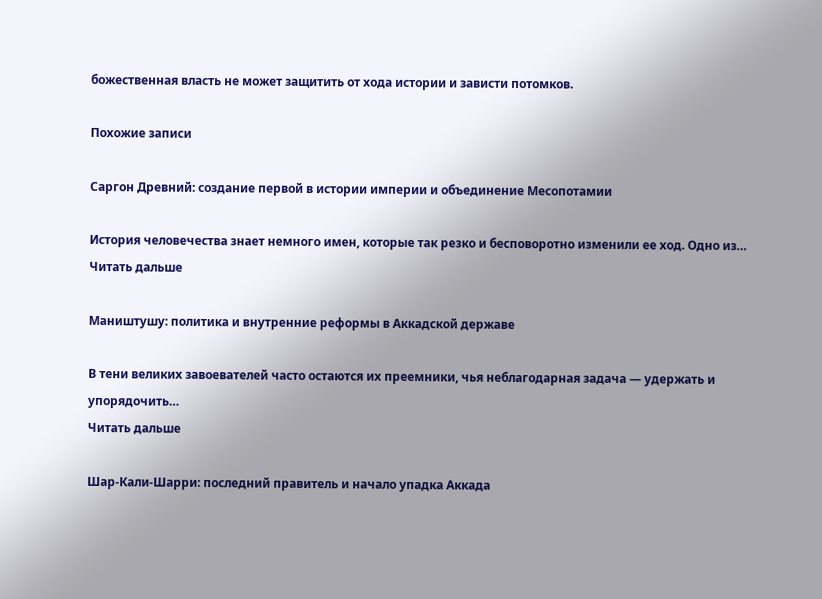божественная власть не может защитить от хода истории и зависти потомков.

Похожие записи

Саргон Древний: создание первой в истории империи и объединение Месопотамии

История человечества знает немного имен, которые так резко и бесповоротно изменили ее ход. Одно из…
Читать дальше

Маништушу: политика и внутренние реформы в Аккадской державе

В тени великих завоевателей часто остаются их преемники, чья неблагодарная задача — удержать и упорядочить…
Читать дальше

Шар-Кали-Шарри: последний правитель и начало упадка Аккада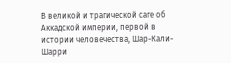В великой и трагической саге об Аккадской империи, первой в истории человечества, Шар-Кали-Шарри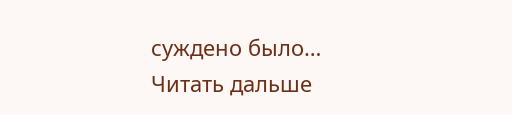суждено было…
Читать дальше